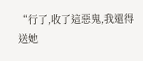“行了,收了這惡鬼,我還得送她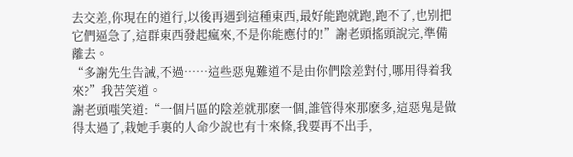去交差,你現在的道行,以後再遇到這種東西,最好能跑就跑,跑不了,也别把它們逼急了,這群東西發起瘋來,不是你能應付的!”謝老頭搖頭說完,準備離去。
“多謝先生告誡,不過……這些惡鬼難道不是由你們陰差對付,哪用得着我來?”我苦笑道。
謝老頭嗤笑道:“一個片區的陰差就那麽一個,誰管得來那麽多,這惡鬼是做得太過了,栽她手裏的人命少說也有十來條,我要再不出手,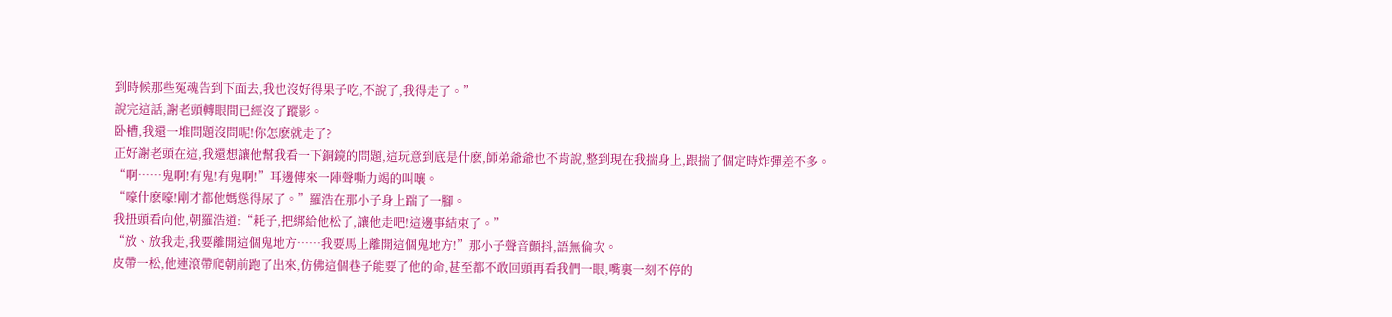到時候那些冤魂告到下面去,我也沒好得果子吃,不說了,我得走了。”
說完這話,謝老頭轉眼間已經沒了蹤影。
卧槽,我還一堆問題沒問呢!你怎麽就走了?
正好謝老頭在這,我還想讓他幫我看一下銅鏡的問題,這玩意到底是什麽,師弟爺爺也不肯說,整到現在我揣身上,跟揣了個定時炸彈差不多。
“啊……鬼啊!有鬼!有鬼啊!”耳邊傳來一陣聲嘶力竭的叫嚷。
“嚎什麽嚎!剛才都他媽慫得尿了。”羅浩在那小子身上踹了一腳。
我扭頭看向他,朝羅浩道:“耗子,把綁給他松了,讓他走吧!這邊事結束了。”
“放、放我走,我要離開這個鬼地方……我要馬上離開這個鬼地方!”那小子聲音顫抖,語無倫次。
皮帶一松,他連滾帶爬朝前跑了出來,仿佛這個巷子能要了他的命,甚至都不敢回頭再看我們一眼,嘴裏一刻不停的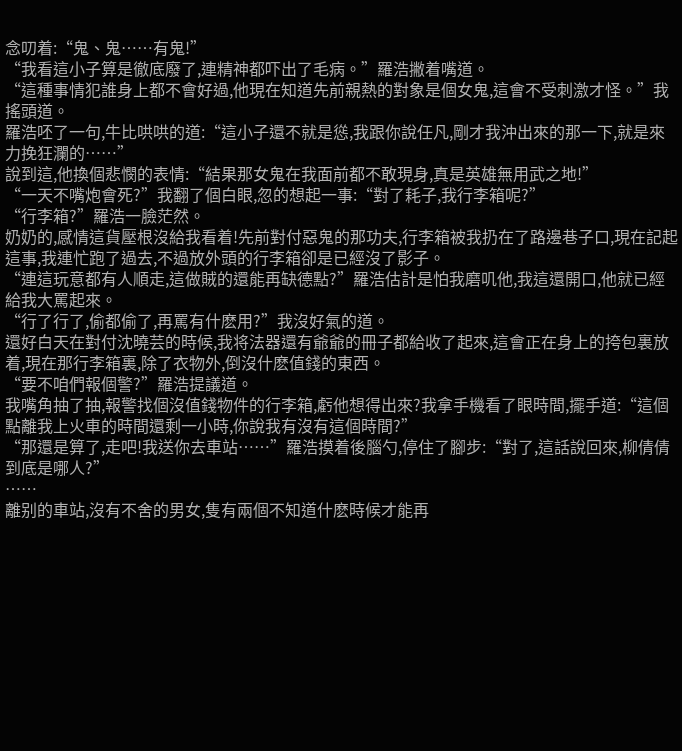念叨着:“鬼、鬼……有鬼!”
“我看這小子算是徹底廢了,連精神都吓出了毛病。”羅浩撇着嘴道。
“這種事情犯誰身上都不會好過,他現在知道先前親熱的對象是個女鬼,這會不受刺激才怪。”我搖頭道。
羅浩呸了一句,牛比哄哄的道:“這小子還不就是慫,我跟你說任凡,剛才我沖出來的那一下,就是來力挽狂瀾的……”
說到這,他換個悲憫的表情:“結果那女鬼在我面前都不敢現身,真是英雄無用武之地!”
“一天不嘴炮會死?”我翻了個白眼,忽的想起一事:“對了耗子,我行李箱呢?”
“行李箱?”羅浩一臉茫然。
奶奶的,感情這貨壓根沒給我看着!先前對付惡鬼的那功夫,行李箱被我扔在了路邊巷子口,現在記起這事,我連忙跑了過去,不過放外頭的行李箱卻是已經沒了影子。
“連這玩意都有人順走,這做賊的還能再缺德點?”羅浩估計是怕我磨叽他,我這還開口,他就已經給我大罵起來。
“行了行了,偷都偷了,再罵有什麽用?”我沒好氣的道。
還好白天在對付沈曉芸的時候,我将法器還有爺爺的冊子都給收了起來,這會正在身上的挎包裏放着,現在那行李箱裏,除了衣物外,倒沒什麽值錢的東西。
“要不咱們報個警?”羅浩提議道。
我嘴角抽了抽,報警找個沒值錢物件的行李箱,虧他想得出來?我拿手機看了眼時間,擺手道:“這個點離我上火車的時間還剩一小時,你說我有沒有這個時間?”
“那還是算了,走吧!我送你去車站……”羅浩摸着後腦勺,停住了腳步:“對了,這話說回來,柳倩倩到底是哪人?”
……
離别的車站,沒有不舍的男女,隻有兩個不知道什麽時候才能再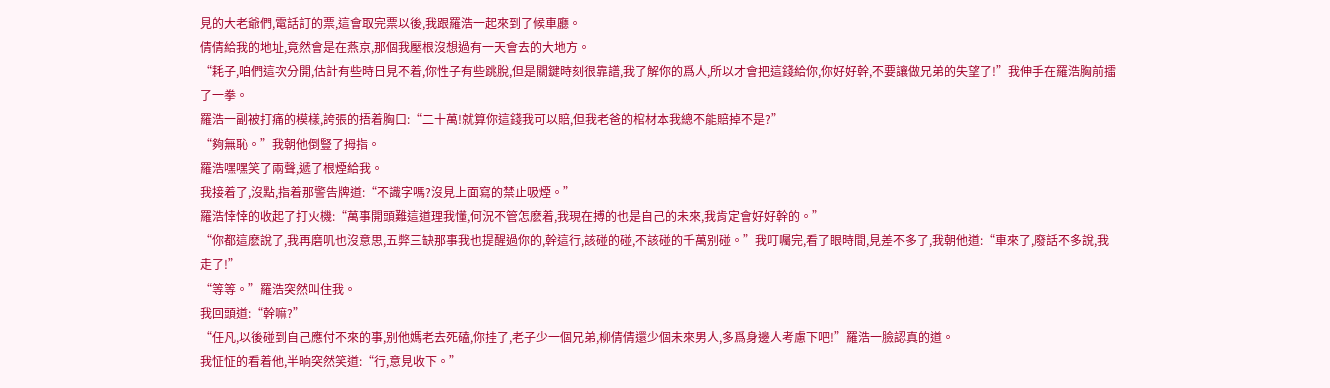見的大老爺們,電話訂的票,這會取完票以後,我跟羅浩一起來到了候車廳。
倩倩給我的地址,竟然會是在燕京,那個我壓根沒想過有一天會去的大地方。
“耗子,咱們這次分開,估計有些時日見不着,你性子有些跳脫,但是關鍵時刻很靠譜,我了解你的爲人,所以才會把這錢給你,你好好幹,不要讓做兄弟的失望了!”我伸手在羅浩胸前擂了一拳。
羅浩一副被打痛的模樣,誇張的捂着胸口:“二十萬!就算你這錢我可以賠,但我老爸的棺材本我總不能賠掉不是?”
“夠無恥。”我朝他倒豎了拇指。
羅浩嘿嘿笑了兩聲,遞了根煙給我。
我接着了,沒點,指着那警告牌道:“不識字嗎?沒見上面寫的禁止吸煙。”
羅浩悻悻的收起了打火機:“萬事開頭難這道理我懂,何況不管怎麽着,我現在搏的也是自己的未來,我肯定會好好幹的。”
“你都這麽說了,我再磨叽也沒意思,五弊三缺那事我也提醒過你的,幹這行,該碰的碰,不該碰的千萬别碰。”我叮囑完,看了眼時間,見差不多了,我朝他道:“車來了,廢話不多說,我走了!”
“等等。”羅浩突然叫住我。
我回頭道:“幹嘛?”
“任凡,以後碰到自己應付不來的事,别他媽老去死磕,你挂了,老子少一個兄弟,柳倩倩還少個未來男人,多爲身邊人考慮下吧!”羅浩一臉認真的道。
我怔怔的看着他,半晌突然笑道:“行,意見收下。”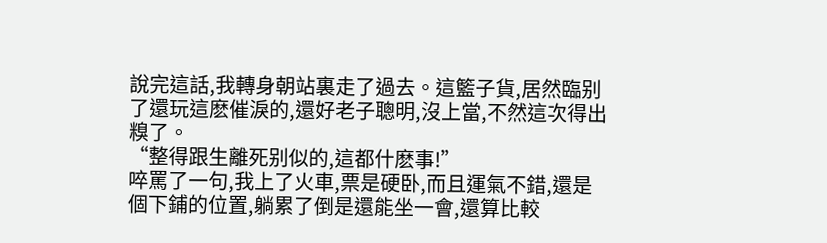說完這話,我轉身朝站裏走了過去。這籃子貨,居然臨别了還玩這麽催淚的,還好老子聰明,沒上當,不然這次得出糗了。
“整得跟生離死别似的,這都什麽事!”
啐罵了一句,我上了火車,票是硬卧,而且運氣不錯,還是個下鋪的位置,躺累了倒是還能坐一會,還算比較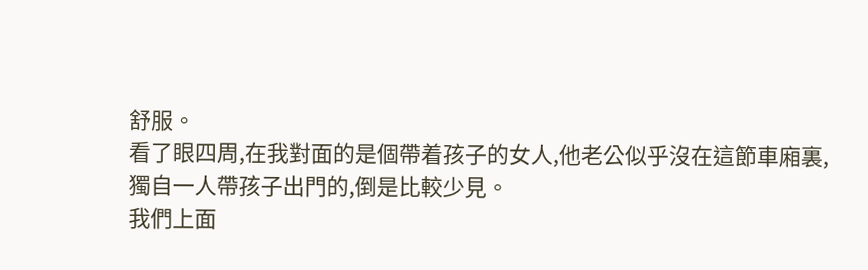舒服。
看了眼四周,在我對面的是個帶着孩子的女人,他老公似乎沒在這節車廂裏,獨自一人帶孩子出門的,倒是比較少見。
我們上面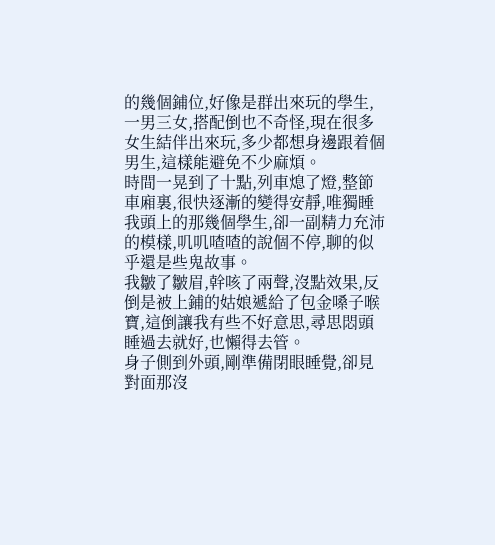的幾個鋪位,好像是群出來玩的學生,一男三女,搭配倒也不奇怪,現在很多女生結伴出來玩,多少都想身邊跟着個男生,這樣能避免不少麻煩。
時間一晃到了十點,列車熄了燈,整節車廂裏,很快逐漸的變得安靜,唯獨睡我頭上的那幾個學生,卻一副精力充沛的模樣,叽叽喳喳的說個不停,聊的似乎還是些鬼故事。
我皺了皺眉,幹咳了兩聲,沒點效果,反倒是被上鋪的姑娘遞給了包金嗓子喉寶,這倒讓我有些不好意思,尋思悶頭睡過去就好,也懶得去管。
身子側到外頭,剛準備閉眼睡覺,卻見對面那沒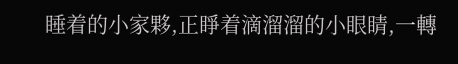睡着的小家夥,正睜着滴溜溜的小眼睛,一轉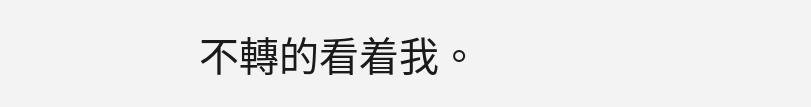不轉的看着我。